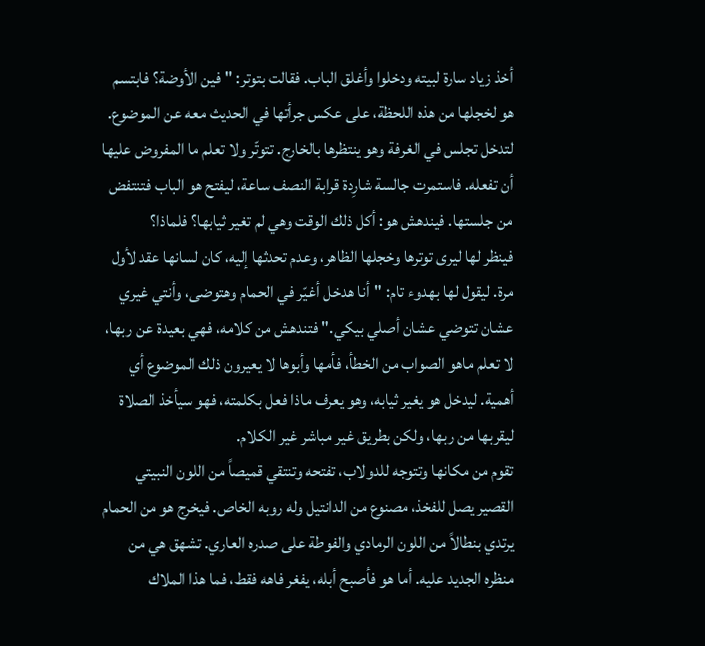أخذ زياد سارة لبيته ودخلوا وأغلق الباب. فقالت بتوتر: "فين الأوضة؟ فابتسم هو لخجلها من هذه اللحظة، على عكس جرأتها في الحديث معه عن الموضوع. لتدخل تجلس في الغرفة وهو ينتظرها بالخارج. تتوتّر ولا تعلم ما المفروض عليها أن تفعله. فاستمرت جالسة شارِدة قرابة النصف ساعة، ليفتح هو الباب فتنتفض من جلستها. فيندهش هو: أكل ذلك الوقت وهي لم تغير ثيابها؟ فلماذا؟
فينظر لها ليرى توترها وخجلها الظاهر، وعدم تحدثها إليه، كان لسانها عقد لأول مرة. ليقول لها بهدوء تام: "أنا هدخل أغيّر في الحمام وهتوضى، وأنتي غيري عشان تتوضي عشان أصلي بيكي." فتندهش من كلامه، فهي بعيدة عن ربها، لا تعلم ماهو الصواب من الخطأ، فأمها وأبوها لا يعيرون ذلك الموضوع أي أهمية. ليدخل هو يغير ثيابه، وهو يعرف ماذا فعل بكلمته، فهو سيأخذ الصلاة ليقربها من ربها، ولكن بطريق غير مباشر غير الكلام.
تقوم من مكانها وتتوجه للدولاب، تفتحه وتنتقي قميصاً من اللون النبيتي القصير يصل للفخذ، مصنوع من الدانتيل وله روبه الخاص. فيخرج هو من الحمام يرتدي بنطالاً من اللون الرمادي والفوطة على صدره العاري. تشهق هي من منظره الجديد عليه. أما هو فأصبح أبله، يفغر فاهه فقط، فما هذا الملاك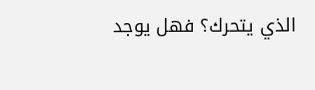الذي يتحرك؟ فهل يوجد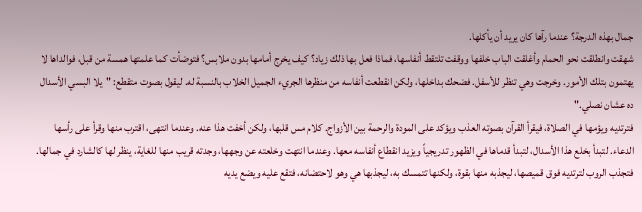جمال بهذه الدرجة؟ عندما رآها كان يريد أن يأكلها.
شهقت وانطلقت نحو الحمام وأغلقت الباب خلفها ووقفت تلتقط أنفاسها، فماذا فعل بها ذلك زياد؟ كيف يخرج أمامها بدون ملابس؟ فتوضأت كما علمتها همسة من قبل، فوالداها لا يهتمون بتلك الأمور. وخرجت وهي تنظر للأسفل. فضحك بداخلها، ولكن انقطعت أنفاسه من منظرها الجريء الجميل الخلاب بالنسبة له. ليقول بصوت متقطع: "يلا البسي الأسدال ده عشان نصلي."
فترتديه ويؤمها في الصلاة، فيقرأ القرآن بصوته العذب ويؤكد على المودة والرحمة بين الأزواج. كلام مس قلبها، ولكن أخفت هذا عنه. وعندما انتهى، اقترب منها وقرأ على رأسها الدعاء. لتبدأ بخلع هذا الأسدال، لتبدأ قدماها في الظهور تدريجياً ويزيد انقطاع أنفاسه معها. وعندما انتهت وخلعته عن وجهها، وجدته قريب منها للغاية، ينظر لها كالشارد في جمالها.
فتجذب الروب لترتديه فوق قميصها، ليجذبه منها بقوة، ولكنها تتمسك به، ليجذبها هي وهو لاحتضانه، فتقع عليه ويضع يديه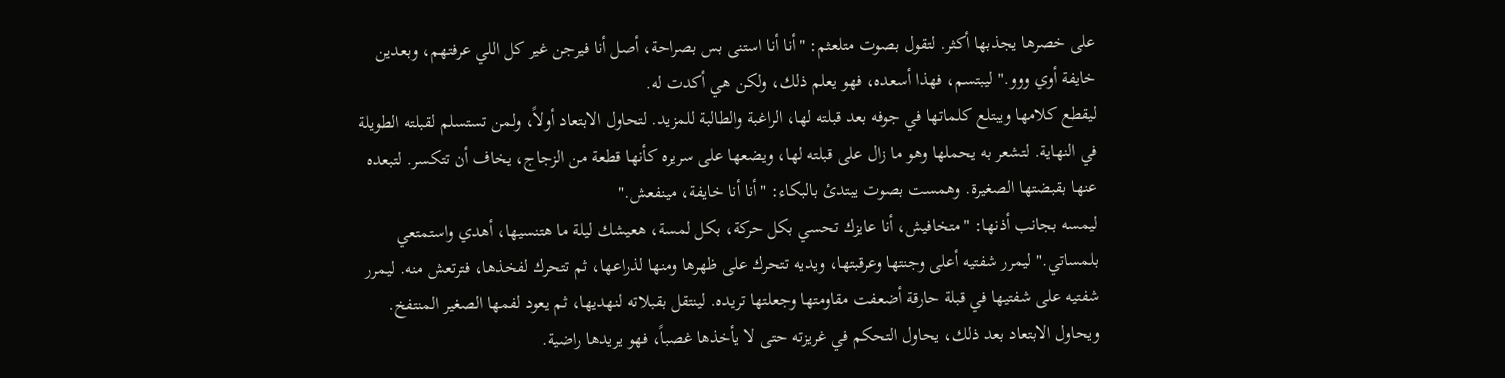على خصرها يجذبها أكثر. لتقول بصوت متلعثم: "أنا أنا استنى بس بصراحة، أصل أنا فيرجن غير كل اللي عرفتهم، وبعدين خايفة أوي ووو." ليبتسم، فهذا أسعده، فهو يعلم ذلك، ولكن هي أكدت له.
ليقطع كلامها ويبتلع كلماتها في جوفه بعد قبلته لها، الراغبة والطالبة للمزيد. لتحاول الابتعاد أولاً، ولمن تستسلم لقبلته الطويلة في النهاية. لتشعر به يحملها وهو ما زال على قبلته لها، ويضعها على سريره كأنها قطعة من الزجاج، يخاف أن تتكسر. لتبعده عنها بقبضتها الصغيرة. وهمست بصوت يبتدئ بالبكاء: "أنا أنا خايفة، مينفعش."
ليمسه بجانب أذنها: "متخافيش، أنا عايزك تحسي بكل حركة، بكل لمسة، هعيشك ليلة ما هتنسيها، أهدي واستمتعي بلمساتي." ليمرر شفتيه أعلى وجنتها وعرقبتها، ويديه تتحرك على ظهرها ومنها لذراعها، ثم تتحرك لفخذها، فترتعش منه. ليمرر شفتيه على شفتيها في قبلة حارقة أضعفت مقاومتها وجعلتها تريده. لينتقل بقبلاته لنهديها، ثم يعود لفمها الصغير المنتفخ.
ويحاول الابتعاد بعد ذلك، يحاول التحكم في غريزته حتى لا يأخذها غصباً، فهو يريدها راضية.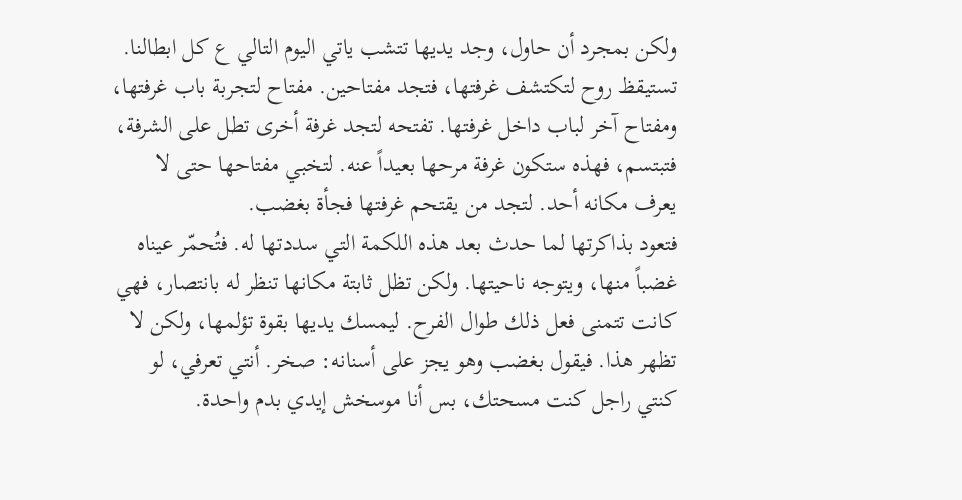ولكن بمجرد أن حاول، وجد يديها تتشب ياتي اليوم التالي ع كل ابطالنا. تستيقظ روح لتكتشف غرفتها، فتجد مفتاحين. مفتاح لتجربة باب غرفتها، ومفتاح آخر لباب داخل غرفتها. تفتحه لتجد غرفة أخرى تطل على الشرفة، فتبتسم، فهذه ستكون غرفة مرحها بعيداً عنه. لتخبي مفتاحها حتى لا يعرف مكانه أحد. لتجد من يقتحم غرفتها فجأة بغضب.
فتعود بذاكرتها لما حدث بعد هذه اللكمة التي سددتها له. فتُحمّر عيناه غضباً منها، ويتوجه ناحيتها. ولكن تظل ثابتة مكانها تنظر له بانتصار، فهي كانت تتمنى فعل ذلك طوال الفرح. ليمسك يديها بقوة تؤلمها، ولكن لا تظهر هذا. فيقول بغضب وهو يجز على أسنانه: صخر. أنتي تعرفي، لو كنتي راجل كنت مسحتك، بس أنا موسخش إيدي بدم واحدة.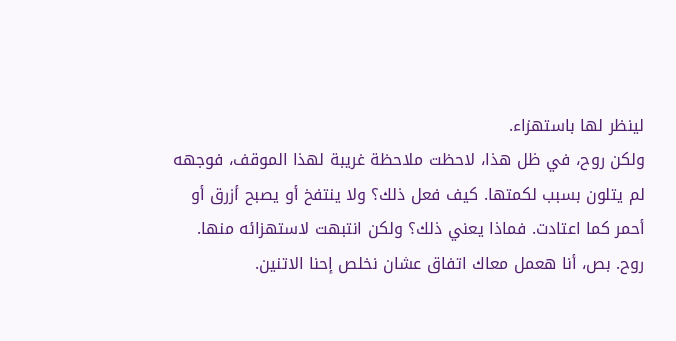لينظر لها باستهزاء.
ولكن روح، في ظل هذا، لاحظت ملاحظة غريبة لهذا الموقف، فوجهه لم يتلون بسبب لكمتها. كيف فعل ذلك؟ ولا ينتفخ أو يصبح أزرق أو أحمر كما اعتادت. فماذا يعني ذلك؟ ولكن انتبهت لاستهزائه منها.
روح. بص، أنا هعمل معاك اتفاق عشان نخلص إحنا الاتنين.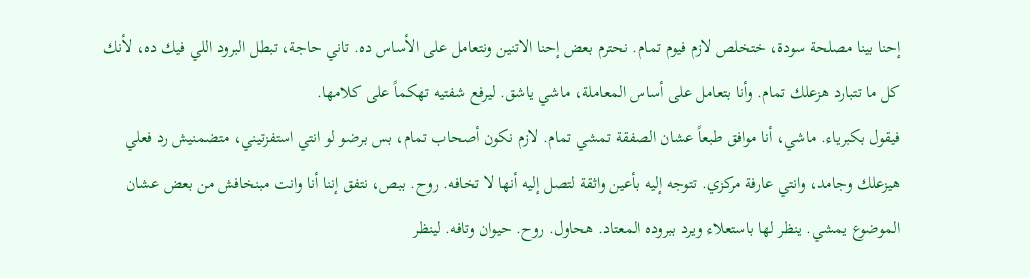إحنا بينا مصلحة سودة، ختخلص لازم فيوم تمام. نحترم بعض إحنا الاتنين ونتعامل على الأساس ده. تاني حاجة، تبطل البرود اللي فيك ده، لأنك كل ما تتبارد هزعلك تمام. وأنا بتعامل على أساس المعاملة، ماشي ياشق. ليرفع شفتيه تهكماً على كلامها.
فيقول بكبرياء. ماشي، أنا موافق طبعاً عشان الصفقة تمشي تمام. لازم نكون أصحاب تمام، بس برضو لو انتي استفزتيني، متضمنيش رد فعلي هيزعلك وجامد، وانتي عارفة مركزي. تتوجه إليه بأعين واثقة لتصل إليه أنها لا تخافه. روح. ببص، نتفق إننا أنا وانت مبنخافش من بعض عشان الموضوع يمشي. ينظر لها باستعلاء ويرد ببروده المعتاد. هحاول. روح. حيوان وتافه. لينظر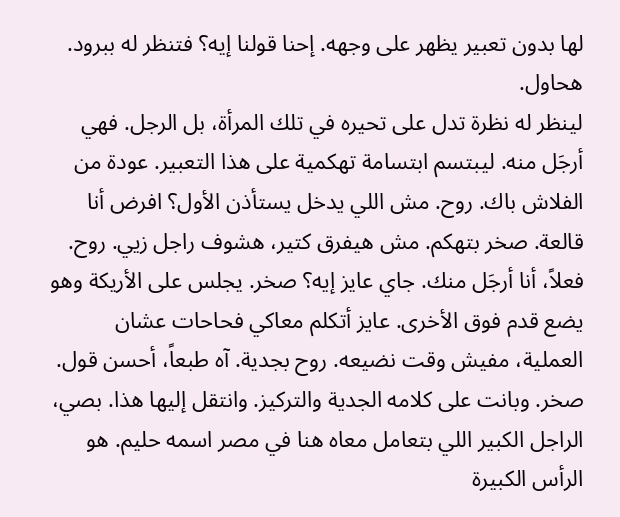لها بدون تعبير يظهر على وجهه. إحنا قولنا إيه؟ فتنظر له ببرود. هحاول.
لينظر له نظرة تدل على تحيره في تلك المرأة، بل الرجل. فهي أرجَل منه. ليبتسم ابتسامة تهكمية على هذا التعبير. عودة من الفلاش باك. روح. مش اللي يدخل يستأذن الأول؟ افرض أنا قالعة. صخر بتهكم. مش هيفرق كتير، هشوف راجل زيي. روح. فعلاً، أنا أرجَل منك. جاي عايز إيه؟ صخر. يجلس على الأريكة وهو يضع قدم فوق الأخرى. عايز أتكلم معاكي فحاحات عشان العملية، مفيش وقت نضيعه. روح بجدية. آه طبعاً، أحسن قول.
صخر. وبانت على كلامه الجدية والتركيز. وانتقل إليها هذا. بصي، الراجل الكبير اللي بتعامل معاه هنا في مصر اسمه حليم. هو الرأس الكبيرة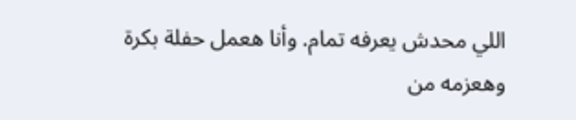اللي محدش يعرفه تمام. وأنا هعمل حفلة بكرة وهعزمه من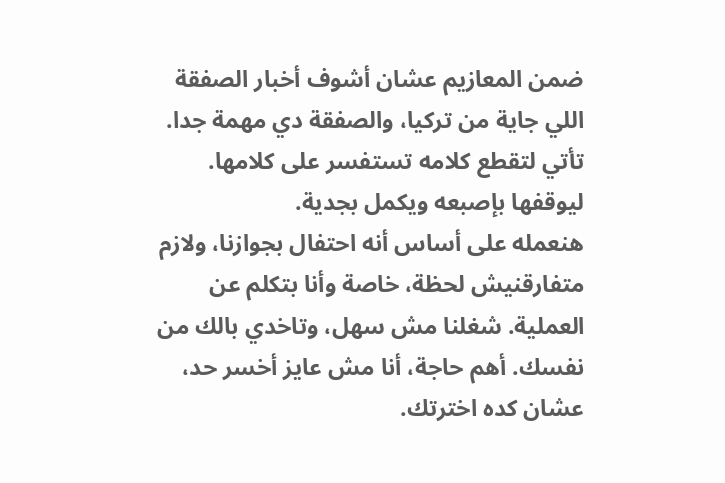ضمن المعازيم عشان أشوف أخبار الصفقة اللي جاية من تركيا، والصفقة دي مهمة جدا. تأتي لتقطع كلامه تستفسر على كلامها. ليوقفها بإصبعه ويكمل بجدية.
هنعمله على أساس أنه احتفال بجوازنا، ولازم متفارقنيش لحظة، خاصة وأنا بتكلم عن العملية. شغلنا مش سهل، وتاخدي بالك من نفسك. أهم حاجة، أنا مش عايز أخسر حد، عشان كده اخترتك.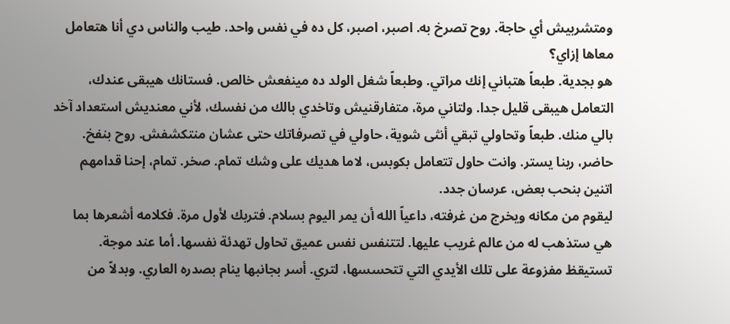ومتشربيش أي حاجة. روح تصرخ به. اصبر، اصبر، كل ده في نفس واحد. طيب والناس دي أنا هتعامل معاها إزاي؟
هو بجدية. طبعاً هتباني إنك مراتي. وطبعاً شغل الولد ده مينفعش خالص. فستانك هيبقى عندك، التعامل هيبقى قليل جدا. ولتاني مرة، متفارقنيش وتاخدي بالك من نفسك، لأني معنديش استعداد آخد بالي منك. طبعاً وتحاولي تبقي أنثى شوية، حاولي في تصرفاتك حتى عشان منتكشفش. روح بنفخ. حاضر، ربنا يستر. وانت حاول تتعامل بكوبس، لاما هديك على وشك تمام. صخر. تمام، إحنا قدامهم اتنين بنحب بعض، عرسان جدد.
ليقوم من مكانه ويخرج من غرفته، داعياً الله أن يمر اليوم بسلام. فتربك لأول مرة. فكلامه أشعرها بما هي ستذهب له من عالم غريب عليها. لتتنفس نفس عميق تحاول تهدئة نفسها. أما عند موجة. تستيقظ مفزوعة على تلك الأيدي التي تتحسسها، لتري. أسر بجانبها ينام بصدره العاري. وبدلاً من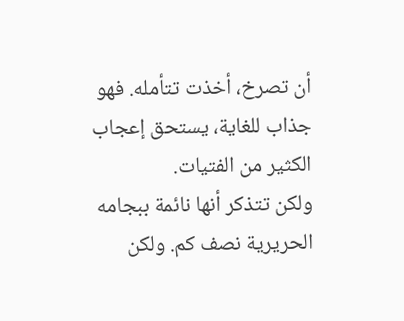أن تصرخ، أخذت تتأمله. فهو جذاب للغاية، يستحق إعجاب الكثير من الفتيات.
ولكن تتذكر أنها نائمة ببجامه الحريرية نصف كم. ولكن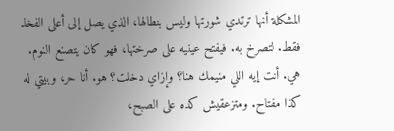المشكلة أنها ترتدي شورتها وليس بنطالها، الذي يصل إلى أعلى الفخذ فقط. لتصرخ به. فيفتح عينيه على صرختها، فهو كان يتصنع النوم. هي. أنت إيه اللي منيمك هنا؟ وإزاي دخلت؟ هو. أنا حر، وبيتي له كذا مفتاح. ومتزعقيش كده على الصبح،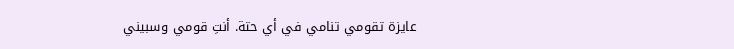عايزة تقومي تنامي في أي حتة. أنتِ قومي وسبيني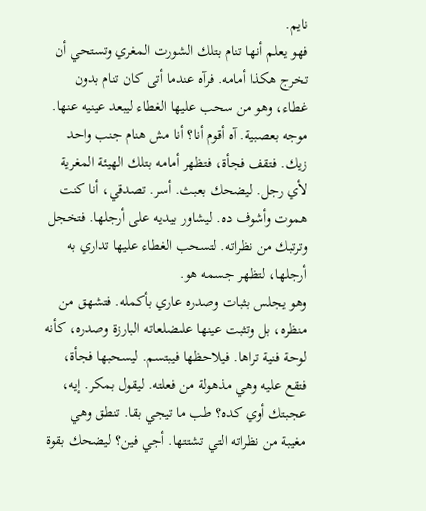نايم.
فهو يعلم أنها تنام بتلك الشورت المغري وتستحي أن تخرج هكذا أمامه. فرآه عندما أتى كان تنام بدون غطاء، وهو من سحب عليها الغطاء ليبعد عينيه عنها. موجه بعصبية. آه أقوم أنا؟ أنا مش هنام جنب واحد زيك. فتقف فجأة، فتظهر أمامه بتلك الهيئة المغرية لأي رجل. ليضحك بعبث. أسر. تصدقي، أنا كنت هموت وأشوف ده. ليشاور بيديه على أرجلها. فتخجل وترتبك من نظراته. لتسحب الغطاء عليها تداري به أرجلها، لتظهر جسمه هو.
وهو يجلس بثبات وصدره عاري بأكمله. فتشهق من منظره، بل وتثبت عينها علىضلعاته البارزة وصدره، كأنه لوحة فنية تراها. فيلاحظها فيبتسم. ليسحبها فجأة، فتقع عليه وهي مذهولة من فعلته. ليقول بمكر. إيه، عجبتك أوي كده؟ طب ما تيجي بقا. تنطق وهي مغيبة من نظراته التي تشتتها. أجي فين؟ ليضحك بقوة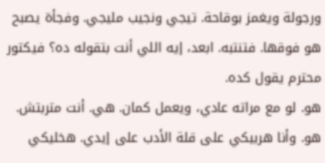ورجولة ويغمز بوقاحة. تيجي ونجيب مليجي. وفجأة يصبح هو فوقها. فتنتبه. ابعد، إيه اللي أنت بتقوله ده؟ فيكتور محترم يقول كده.
هو. لو مع مراته عادي، ويعمل كمان. هي. أنت متربتش. هو. وأنا هربيكي على قلة الأدب على إيدي. هخليكي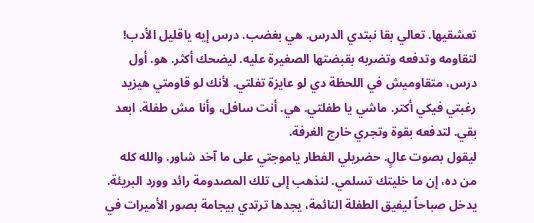تعشقيها. تعالي بقا نبتدي الدرس. هي بغضب. درس إيه ياقليل الأدب! لتقاومه وتدفعه وتضربه بقبضتها الصغيرة عليه. ليضحك أكثر. هو. أول درس، متقاوميش في اللحظة دي لو عايزة تفلتي. لأنك لو قاومتي هيزيد رغبتي فيكي أكتر. ماشي يا طفلتي. هي. أنت سافل، وأنا مش طفلة. ابعد بقي. لتدفعه بقوة وتجري خارج الغرفة.
ليقول بصوت عالٍ. حضريلي الفطار ياموجتي على ما آخد شاور. والله كله من ده، إن ما خليتك تسلمي. لنذهب إلى تلك المصدومة رائد وورد البريئة. يدخل صباحاً ليفيق الطفلة النائمة، يجدها ترتدي بيجامة بصور الأميرات في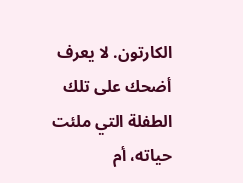الكارتون. لا يعرف أضحك على تلك الطفلة التي ملئت حياته، أم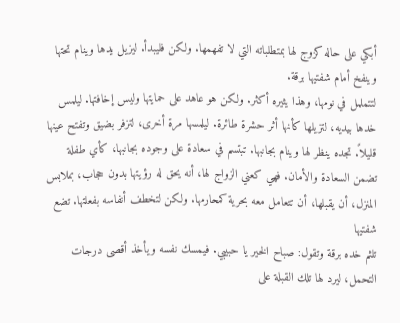أبكي على حاله كزوج لها بمتطلباته التي لا تفهمها. ولكن فليبدأ. ليزيل يدها وينام تحتها وينفخ أمام شفتيها برقة.
لتتململ في نومها، وهذا يثيره أكثر. ولكن هو عاهد على حمايتها وليس إخافتها. ليلمس خدها بيديه، لتزيلها كأنها أثر حشرة طائرة. ليلمسها مرة أخرى، لتزفر بضيق وتفتح عينها قليلاً. تجده ينظر لها وينام بجانبها. تبتسم في سعادة على وجوده بجانبها، كأي طفلة تضمن السعادة والأمان. فهي كعني الزواج لها، أنه يحق له رؤيتها بدون حجاب، بملابس المنزل، أن يقبلها، أن تتعامل معه بحرية كمحارمها. ولكن لتخطف أنفاسه بفعلتها. تضع شفتيها
تلثم خده برقة وتقول: صباح الخير يا حبيبي. فيمسك نفسه ويأخذ أقصى درجات التحمل، ليرد لها تلك القبلة على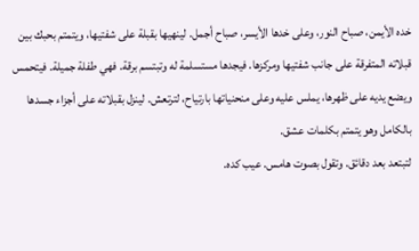خده الأيمن، صباح النور، وعلى خدها الأيسر، صباح أجمل. لينهيها بقبلة على شفتيها، ويتمتم بحبك بين قبلاته المتفرقة على جانب شفتيها ومركزها. فيجدها مستسلمة له وتبتسم برقة. فهي طفلة جميلة. فيتحمس ويضع يديه على ظهرها، يملس عليه وعلى منحنياتها بارتياح، لترتعش. لينزل بقبلاته على أجزاء جسدها بالكامل وهو يتمتم بكلمات عشق.
لتبتعد بعد دقائق. وتقول بصوت هامس. عيب كده.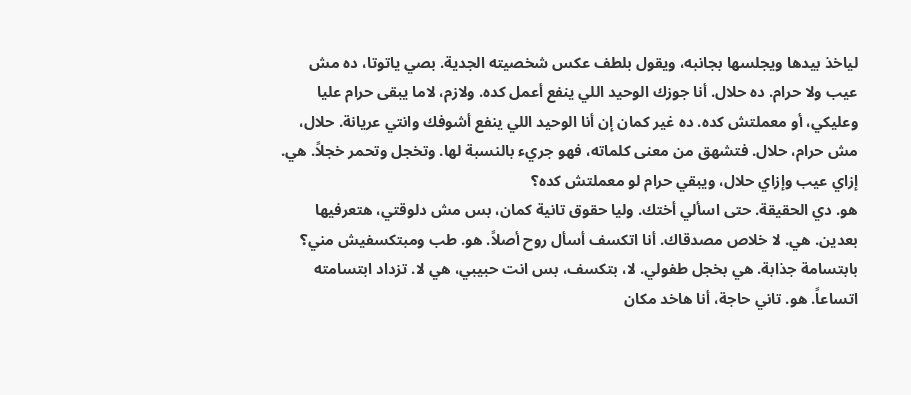لياخذ بيدها ويجلسها بجانبه، ويقول بلطف عكس شخصيته الجدية. بصي ياتوتا، ده مش عيب ولا حرام. ده حلال. أنا جوزك الوحيد اللي ينفع أعمل كده. ولازم، لاما يبقى حرام عليا وعليكي، أو معملتش كده. ده غير كمان إن أنا الوحيد اللي ينفع أشوفك وانتي عريانة. حلال، مش حرام، حلال. فتشهق من معنى كلماته، فهو جريء بالنسبة لها. وتخجل وتحمر خجلاً. هي. إزاي عيب وإزاي حلال، ويبقي حرام لو معملتش كده؟
هو. دي الحقيقة. حتى اسألي أختك. وليا حقوق تانية كمان، بس مش دلوقتي، هتعرفيها بعدين. هي. لا خلاص مصدقاك. أنا اتكسف أسأل روح أصلاً. هو. طب ومبتكسفيش مني؟ بابتسامة جذابة. هي بخجل طفولي. لا، بتكسف، بس انت حبيبي، هي لا. تزداد ابتسامته اتساعاً. هو. تاني حاجة، أنا هاخد مكان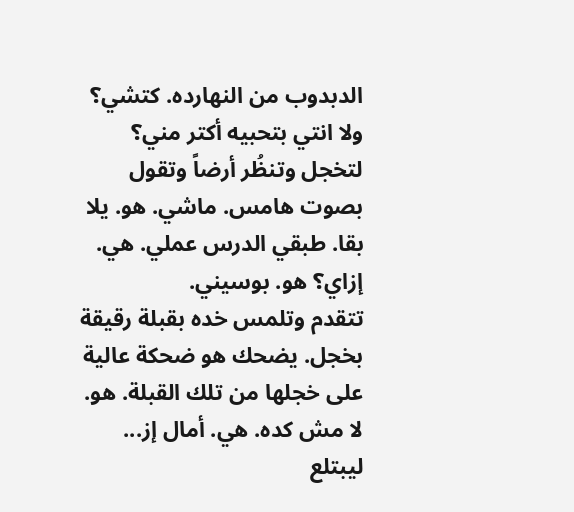الدبدوب من النهارده. كتشي؟ ولا انتي بتحبيه أكتر مني؟ لتخجل وتنظُر أرضاً وتقول بصوت هامس. ماشي. هو. يلا بقا. طبقي الدرس عملي. هي. إزاي؟ هو. بوسيني.
تتقدم وتلمس خده بقبلة رقيقة بخجل. يضحك هو ضحكة عالية على خجلها من تلك القبلة. هو. لا مش كده. هي. أمال إز... ليبتلع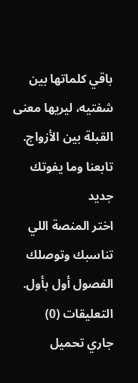باقي كلماتها بين شفتيه، ليريها معنى القبلة بين الأزواج.
تابعنا وما يفوتك جديد
اختر المنصة اللي تناسبك وتوصلك الفصول أول بأول.
التعليقات (0)
جاري تحميل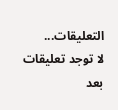التعليقات...
لا توجد تعليقات بعد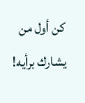كن أول من يشارك برأيه!